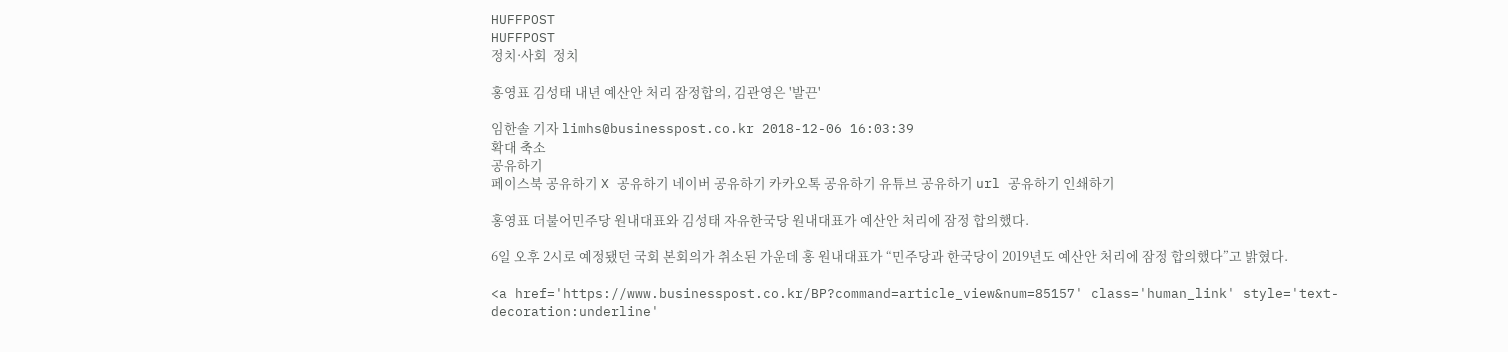HUFFPOST
HUFFPOST
정치·사회  정치

홍영표 김성태 내년 예산안 처리 잠정합의, 김관영은 '발끈'

임한솔 기자 limhs@businesspost.co.kr 2018-12-06 16:03:39
확대 축소
공유하기
페이스북 공유하기 X 공유하기 네이버 공유하기 카카오톡 공유하기 유튜브 공유하기 url 공유하기 인쇄하기

홍영표 더불어민주당 원내대표와 김성태 자유한국당 원내대표가 예산안 처리에 잠정 합의했다.

6일 오후 2시로 예정됐던 국회 본회의가 취소된 가운데 홍 원내대표가 “민주당과 한국당이 2019년도 예산안 처리에 잠정 합의했다”고 밝혔다.

<a href='https://www.businesspost.co.kr/BP?command=article_view&num=85157' class='human_link' style='text-decoration:underline'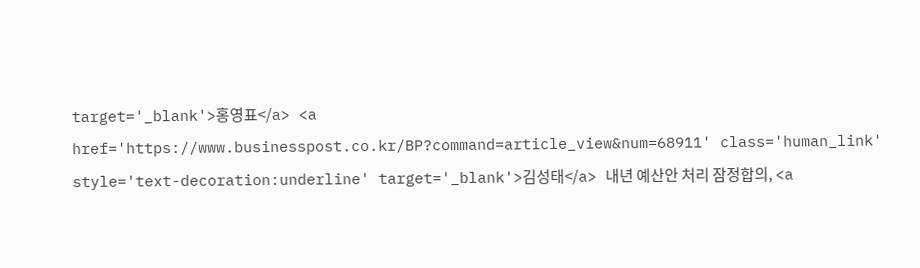target='_blank'>홍영표</a> <a href='https://www.businesspost.co.kr/BP?command=article_view&num=68911' class='human_link' style='text-decoration:underline' target='_blank'>김성태</a> 내년 예산안 처리 잠정합의, <a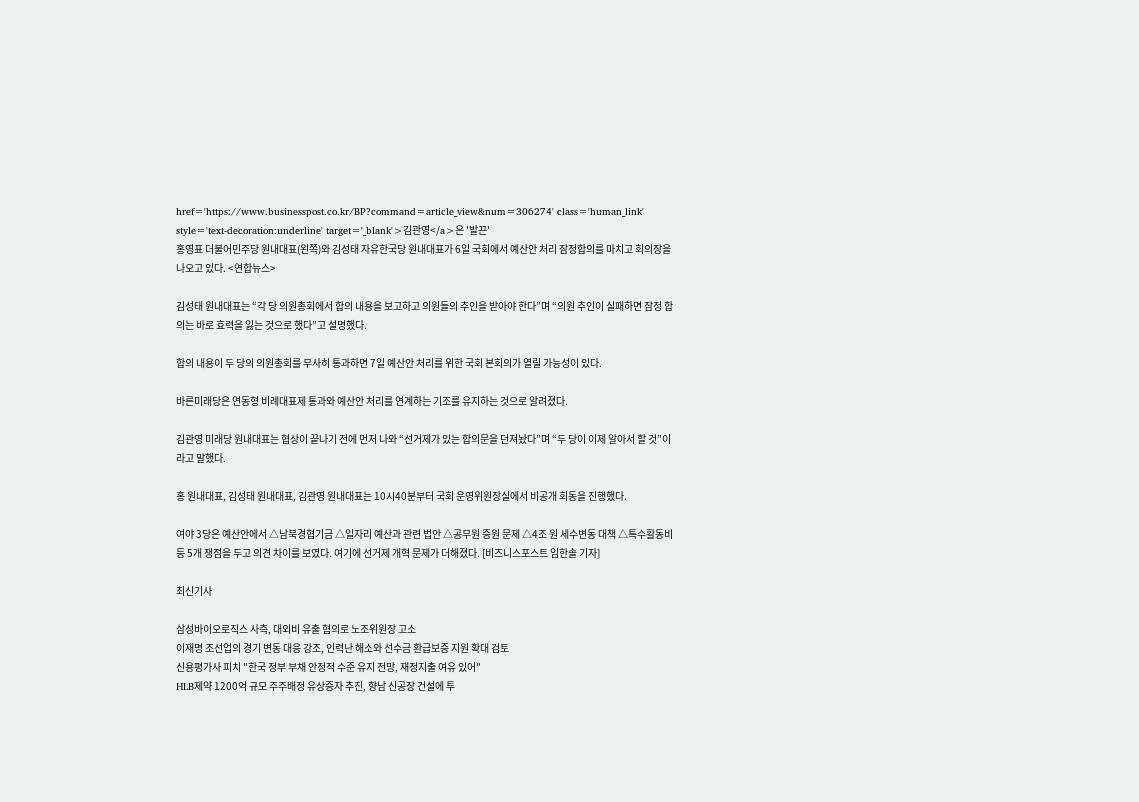href='https://www.businesspost.co.kr/BP?command=article_view&num=306274' class='human_link' style='text-decoration:underline' target='_blank'>김관영</a>은 '발끈'
홍영표 더불어민주당 원내대표(왼쪽)와 김성태 자유한국당 원내대표가 6일 국회에서 예산안 처리 잠정합의를 마치고 회의장을 나오고 있다. <연합뉴스>

김성태 원내대표는 “각 당 의원총회에서 합의 내용을 보고하고 의원들의 추인을 받아야 한다”며 “의원 추인이 실패하면 잠정 합의는 바로 효력을 잃는 것으로 했다”고 설명했다.

합의 내용이 두 당의 의원총회를 무사히 통과하면 7일 예산안 처리를 위한 국회 본회의가 열릴 가능성이 있다.

바른미래당은 연동형 비례대표제 통과와 예산안 처리를 연계하는 기조를 유지하는 것으로 알려졌다.

김관영 미래당 원내대표는 협상이 끝나기 전에 먼저 나와 “선거제가 있는 합의문을 던져놨다”며 “두 당이 이제 알아서 할 것”이라고 말했다.

홍 원내대표, 김성태 원내대표, 김관영 원내대표는 10시40분부터 국회 운영위원장실에서 비공개 회동을 진행했다.

여야 3당은 예산안에서 △남북경협기금 △일자리 예산과 관련 법안 △공무원 증원 문제 △4조 원 세수변동 대책 △특수활동비 등 5개 쟁점을 두고 의견 차이를 보였다. 여기에 선거제 개혁 문제가 더해졌다. [비즈니스포스트 임한솔 기자]

최신기사

삼성바이오로직스 사측, 대외비 유출 혐의로 노조위원장 고소
이재명 조선업의 경기 변동 대응 강조, 인력난 해소와 선수금 환급보증 지원 확대 검토
신용평가사 피치 "한국 정부 부채 안정적 수준 유지 전망, 재정지출 여유 있어"
HLB제약 1200억 규모 주주배정 유상증자 추진, 향남 신공장 건설에 투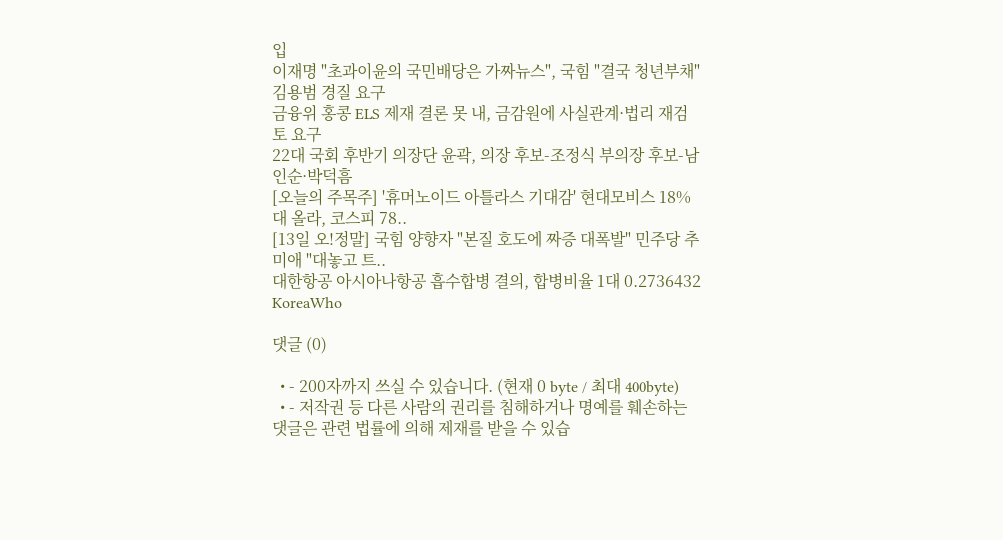입
이재명 "초과이윤의 국민배당은 가짜뉴스", 국힘 "결국 청년부채" 김용범 경질 요구
금융위 홍콩 ELS 제재 결론 못 내, 금감원에 사실관계·법리 재검토 요구
22대 국회 후반기 의장단 윤곽, 의장 후보-조정식 부의장 후보-남인순·박덕흠
[오늘의 주목주] '휴머노이드 아틀라스 기대감' 현대모비스 18%대 올라, 코스피 78..
[13일 오!정말] 국힘 양향자 "본질 호도에 짜증 대폭발" 민주당 추미애 "대놓고 트..
대한항공 아시아나항공 흡수합병 결의, 합병비율 1대 0.2736432
KoreaWho

댓글 (0)

  • - 200자까지 쓰실 수 있습니다. (현재 0 byte / 최대 400byte)
  • - 저작권 등 다른 사람의 권리를 침해하거나 명예를 훼손하는 댓글은 관련 법률에 의해 제재를 받을 수 있습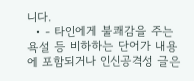니다.
  • - 타인에게 불쾌감을 주는 욕설 등 비하하는 단어가 내용에 포함되거나 인신공격성 글은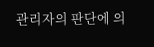관리자의 판단에 의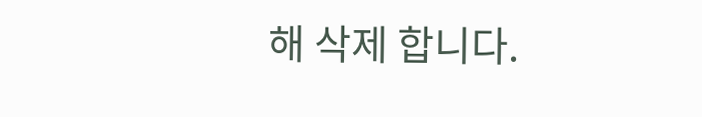해 삭제 합니다.